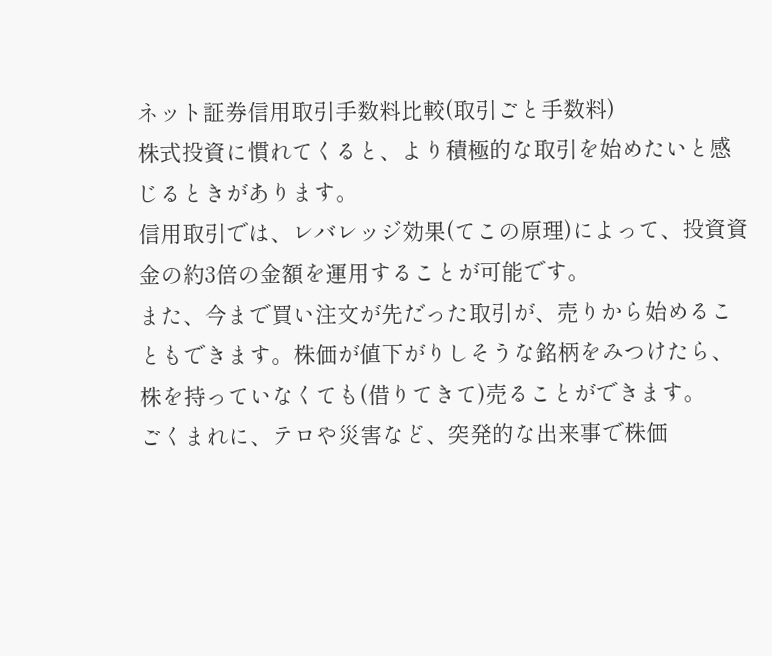ネット証券信用取引手数料比較(取引ごと手数料)
株式投資に慣れてくると、より積極的な取引を始めたいと感じるときがあります。
信用取引では、レバレッジ効果(てこの原理)によって、投資資金の約3倍の金額を運用することが可能です。
また、今まで買い注文が先だった取引が、売りから始めることもできます。株価が値下がりしそうな銘柄をみつけたら、株を持っていなくても(借りてきて)売ることができます。
ごくまれに、テロや災害など、突発的な出来事で株価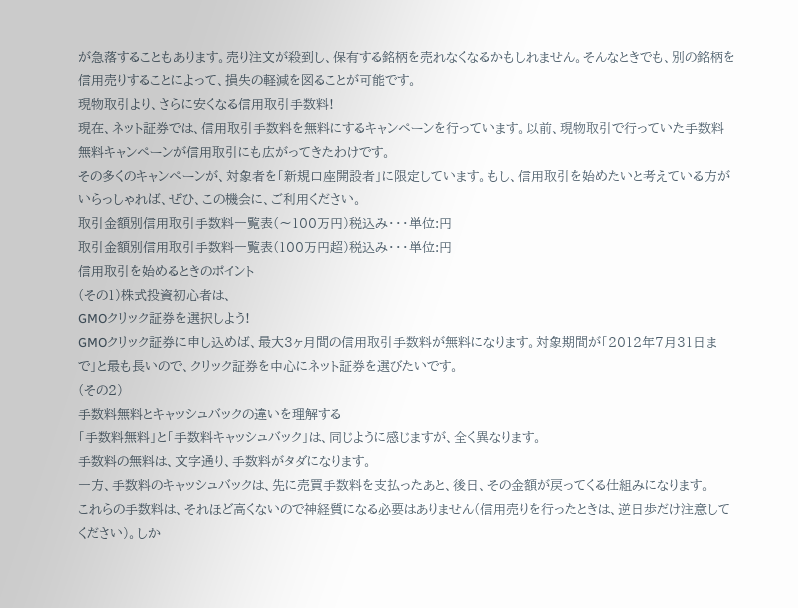が急落することもあります。売り注文が殺到し、保有する銘柄を売れなくなるかもしれません。そんなときでも、別の銘柄を信用売りすることによって、損失の軽減を図ることが可能です。
現物取引より、さらに安くなる信用取引手数料!
現在、ネット証券では、信用取引手数料を無料にするキャンペーンを行っています。以前、現物取引で行っていた手数料無料キャンペーンが信用取引にも広がってきたわけです。
その多くのキャンペーンが、対象者を「新規口座開設者」に限定しています。もし、信用取引を始めたいと考えている方がいらっしゃれば、ぜひ、この機会に、ご利用ください。
取引金額別信用取引手数料一覧表(〜100万円)税込み・・・単位:円
取引金額別信用取引手数料一覧表(100万円超)税込み・・・単位:円
信用取引を始めるときのポイント
(その1)株式投資初心者は、
GMOクリック証券を選択しよう!
GMOクリック証券に申し込めば、最大3ヶ月間の信用取引手数料が無料になります。対象期間が「2012年7月31日まで」と最も長いので、クリック証券を中心にネット証券を選びたいです。
(その2)
手数料無料とキャッシュバックの違いを理解する
「手数料無料」と「手数料キャッシュバック」は、同じように感じますが、全く異なります。
手数料の無料は、文字通り、手数料がタダになります。
一方、手数料のキャッシュバックは、先に売買手数料を支払ったあと、後日、その金額が戻ってくる仕組みになります。
これらの手数料は、それほど高くないので神経質になる必要はありません(信用売りを行ったときは、逆日歩だけ注意してください)。しか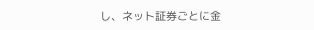し、ネット証券ごとに金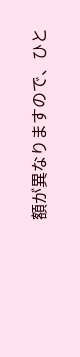額が異なりますので、ひと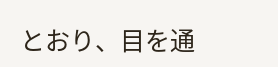とおり、目を通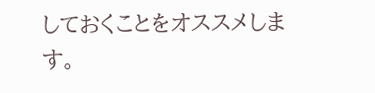しておくことをオススメします。